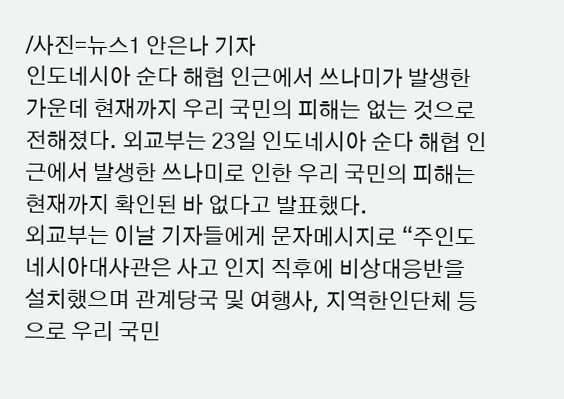/사진=뉴스1 안은나 기자
인도네시아 순다 해협 인근에서 쓰나미가 발생한 가운데 현재까지 우리 국민의 피해는 없는 것으로 전해졌다. 외교부는 23일 인도네시아 순다 해협 인근에서 발생한 쓰나미로 인한 우리 국민의 피해는 현재까지 확인된 바 없다고 발표했다.
외교부는 이날 기자들에게 문자메시지로 “주인도네시아대사관은 사고 인지 직후에 비상대응반을 설치했으며 관계당국 및 여행사, 지역한인단체 등으로 우리 국민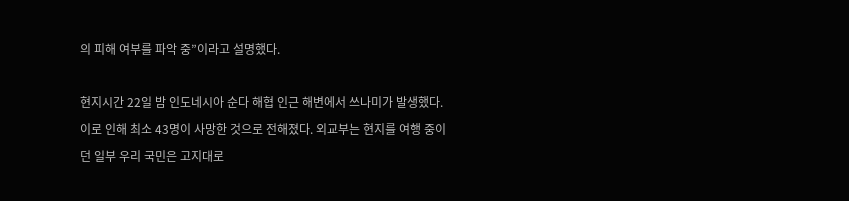의 피해 여부를 파악 중”이라고 설명했다.

현지시간 22일 밤 인도네시아 순다 해협 인근 해변에서 쓰나미가 발생했다. 이로 인해 최소 43명이 사망한 것으로 전해졌다. 외교부는 현지를 여행 중이던 일부 우리 국민은 고지대로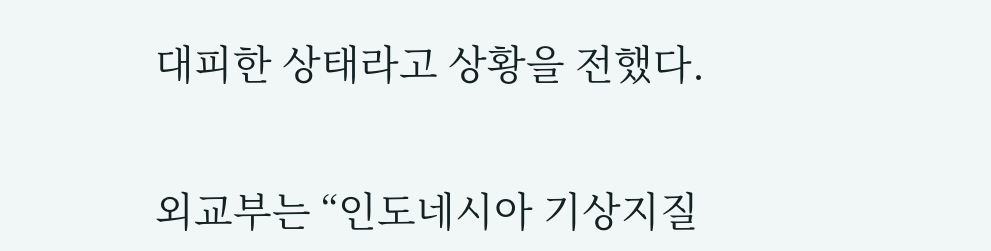대피한 상태라고 상황을 전했다.


외교부는 “인도네시아 기상지질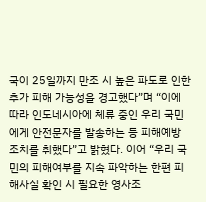국이 25일까지 만조 시 높은 파도로 인한 추가 피해 가능성을 경고했다”며 “이에 따라 인도네시아에 체류 중인 우리 국민에게 안전문자를 발송하는 등 피해예방 조치를 취했다”고 밝혔다. 이어 “우리 국민의 피해여부를 지속 파악하는 한편 피해사실 확인 시 필요한 영사조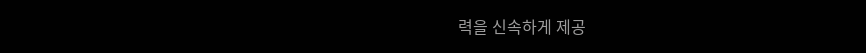력을 신속하게 제공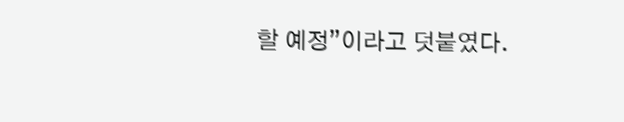할 예정”이라고 덧붙였다.